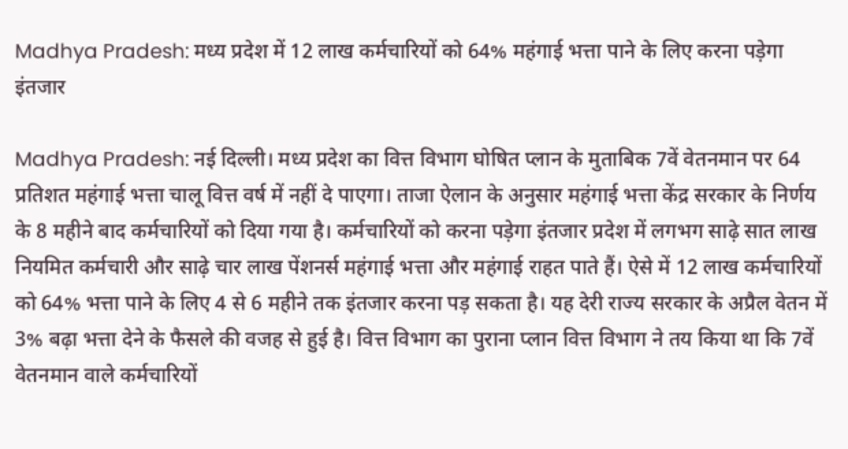Madhya Pradesh: मध्य प्रदेश में 12 लाख कर्मचारियों को 64% महंगाई भत्ता पाने के लिए करना पड़ेगा इंतजार

Madhya Pradesh: नई दिल्ली। मध्य प्रदेश का वित्त विभाग घोषित प्लान के मुताबिक 7वें वेतनमान पर 64 प्रतिशत महंगाई भत्ता चालू वित्त वर्ष में नहीं दे पाएगा। ताजा ऐलान के अनुसार महंगाई भत्ता केंद्र सरकार के निर्णय के 8 महीने बाद कर्मचारियों को दिया गया है। कर्मचारियों को करना पड़ेगा इंतजार प्रदेश में लगभग साढ़े सात लाख नियमित कर्मचारी और साढ़े चार लाख पेंशनर्स महंगाई भत्ता और महंगाई राहत पाते हैं। ऐसे में 12 लाख कर्मचारियों को 64% भत्ता पाने के लिए 4 से 6 महीने तक इंतजार करना पड़ सकता है। यह देरी राज्य सरकार के अप्रैल वेतन में 3% बढ़ा भत्ता देने के फैसले की वजह से हुई है। वित्त विभाग का पुराना प्लान वित्त विभाग ने तय किया था कि 7वें वेतनमान वाले कर्मचारियों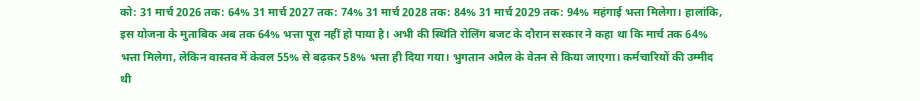को: 31 मार्च 2026 तक: 64% 31 मार्च 2027 तक: 74% 31 मार्च 2028 तक: 84% 31 मार्च 2029 तक: 94% महंगाई भत्ता मिलेगा। हालांकि, इस योजना के मुताबिक अब तक 64% भत्ता पूरा नहीं हो पाया है। अभी की स्थिति रोलिंग बजट के दौरान सरकार ने कहा था कि मार्च तक 64% भत्ता मिलेगा, लेकिन वास्तव में केवल 55% से बढ़कर 58% भत्ता ही दिया गया। भुगतान अप्रैल के वेतन से किया जाएगा। कर्मचारियों की उम्मीद थी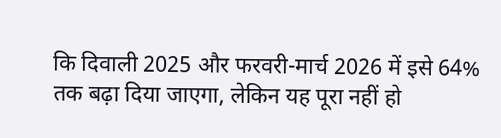कि दिवाली 2025 और फरवरी-मार्च 2026 में इसे 64% तक बढ़ा दिया जाएगा, लेकिन यह पूरा नहीं हो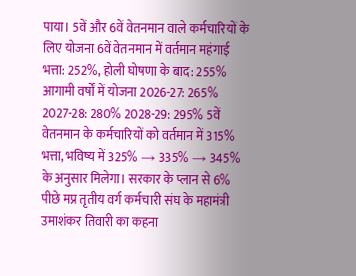पाया। 5वें और 6वें वेतनमान वाले कर्मचारियों के लिए योजना 6वें वेतनमान में वर्तमान महंगाई भत्ता: 252%, होली घोषणा के बाद: 255% आगामी वर्षों में योजना 2026-27: 265% 2027-28: 280% 2028-29: 295% 5वें वेतनमान के कर्मचारियों को वर्तमान में 315% भत्ता, भविष्य में 325% → 335% → 345% के अनुसार मिलेगा। सरकार के प्लान से 6% पीछे मप्र तृतीय वर्ग कर्मचारी संघ के महामंत्री उमाशंकर तिवारी का कहना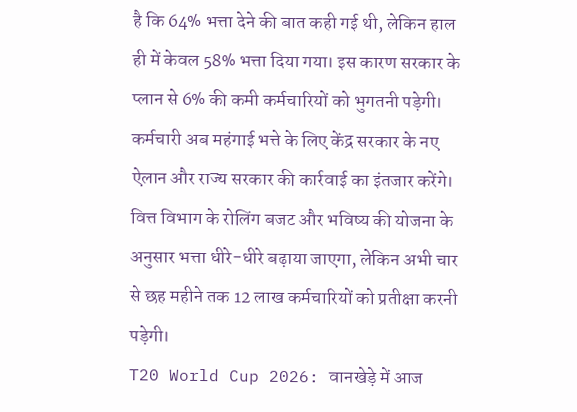है कि 64% भत्ता देने की बात कही गई थी, लेकिन हाल ही में केवल 58% भत्ता दिया गया। इस कारण सरकार के प्लान से 6% की कमी कर्मचारियों को भुगतनी पड़ेगी। कर्मचारी अब महंगाई भत्ते के लिए केंद्र सरकार के नए ऐलान और राज्य सरकार की कार्रवाई का इंतजार करेंगे। वित्त विभाग के रोलिंग बजट और भविष्य की योजना के अनुसार भत्ता धीरे-धीरे बढ़ाया जाएगा, लेकिन अभी चार से छह महीने तक 12 लाख कर्मचारियों को प्रतीक्षा करनी पड़ेगी।
T20 World Cup 2026: वानखेड़े में आज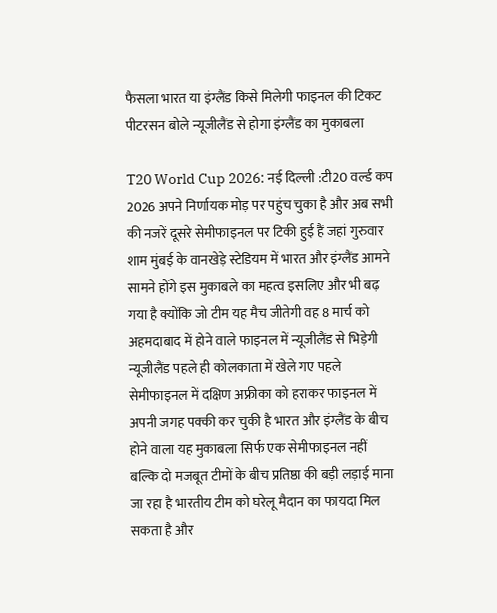फैसला भारत या इंग्लैंड किसे मिलेगी फाइनल की टिकट पीटरसन बोले न्यूजीलैंड से होगा इंग्लैंड का मुकाबला

T20 World Cup 2026: नई दिल्ली :टी20 वर्ल्ड कप 2026 अपने निर्णायक मोड़ पर पहुंच चुका है और अब सभी की नजरें दूसरे सेमीफाइनल पर टिकी हुई हैं जहां गुरुवार शाम मुंबई के वानखेड़े स्टेडियम में भारत और इंग्लैंड आमने सामने होंगे इस मुकाबले का महत्व इसलिए और भी बढ़ गया है क्योंकि जो टीम यह मैच जीतेगी वह 8 मार्च को अहमदाबाद में होने वाले फाइनल में न्यूजीलैंड से भिड़ेगी न्यूजीलैंड पहले ही कोलकाता में खेले गए पहले सेमीफाइनल में दक्षिण अफ्रीका को हराकर फाइनल में अपनी जगह पक्की कर चुकी है भारत और इंग्लैंड के बीच होने वाला यह मुकाबला सिर्फ एक सेमीफाइनल नहीं बल्कि दो मजबूत टीमों के बीच प्रतिष्ठा की बड़ी लड़ाई माना जा रहा है भारतीय टीम को घरेलू मैदान का फायदा मिल सकता है और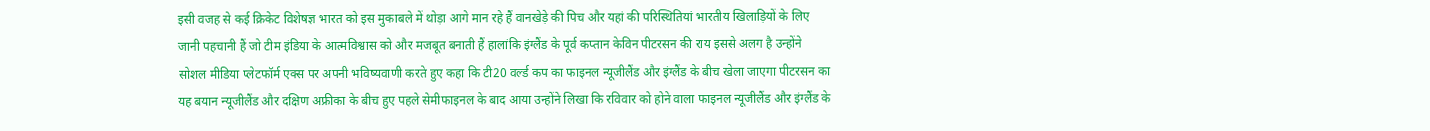इसी वजह से कई क्रिकेट विशेषज्ञ भारत को इस मुकाबले में थोड़ा आगे मान रहे हैं वानखेड़े की पिच और यहां की परिस्थितियां भारतीय खिलाड़ियों के लिए जानी पहचानी हैं जो टीम इंडिया के आत्मविश्वास को और मजबूत बनाती हैं हालांकि इंग्लैंड के पूर्व कप्तान केविन पीटरसन की राय इससे अलग है उन्होंने सोशल मीडिया प्लेटफॉर्म एक्स पर अपनी भविष्यवाणी करते हुए कहा कि टी20 वर्ल्ड कप का फाइनल न्यूजीलैंड और इंग्लैंड के बीच खेला जाएगा पीटरसन का यह बयान न्यूजीलैंड और दक्षिण अफ्रीका के बीच हुए पहले सेमीफाइनल के बाद आया उन्होंने लिखा कि रविवार को होने वाला फाइनल न्यूजीलैंड और इंग्लैंड के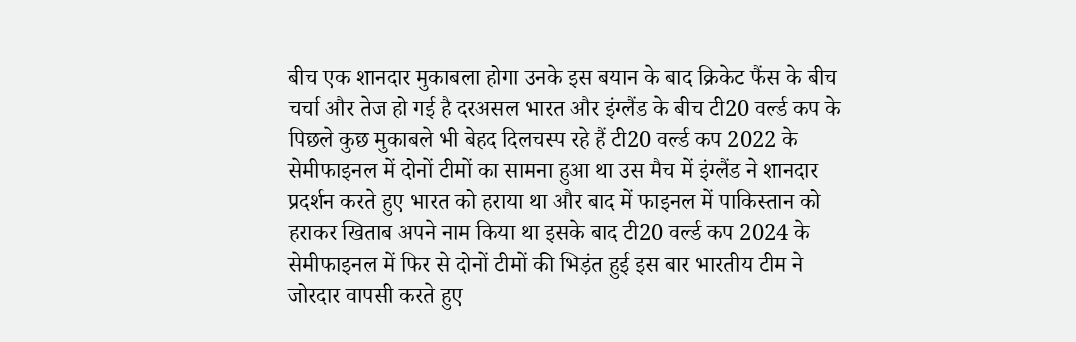बीच एक शानदार मुकाबला होगा उनके इस बयान के बाद क्रिकेट फैंस के बीच चर्चा और तेज हो गई है दरअसल भारत और इंग्लैंड के बीच टी20 वर्ल्ड कप के पिछले कुछ मुकाबले भी बेहद दिलचस्प रहे हैं टी20 वर्ल्ड कप 2022 के सेमीफाइनल में दोनों टीमों का सामना हुआ था उस मैच में इंग्लैंड ने शानदार प्रदर्शन करते हुए भारत को हराया था और बाद में फाइनल में पाकिस्तान को हराकर खिताब अपने नाम किया था इसके बाद टी20 वर्ल्ड कप 2024 के सेमीफाइनल में फिर से दोनों टीमों की भिड़ंत हुई इस बार भारतीय टीम ने जोरदार वापसी करते हुए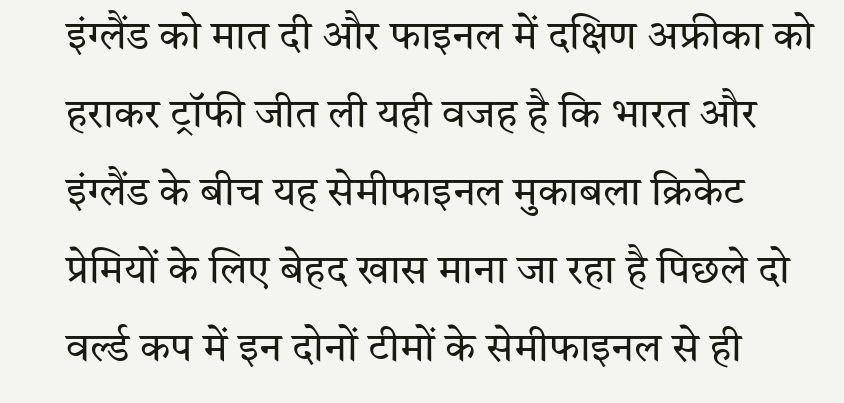इंग्लैंड को मात दी और फाइनल में दक्षिण अफ्रीका को हराकर ट्रॉफी जीत ली यही वजह है कि भारत और इंग्लैंड के बीच यह सेमीफाइनल मुकाबला क्रिकेट प्रेमियों के लिए बेहद खास माना जा रहा है पिछले दो वर्ल्ड कप में इन दोनों टीमों के सेमीफाइनल से ही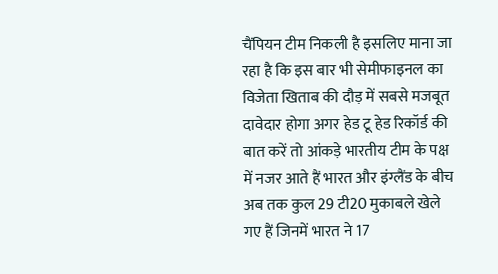चैंपियन टीम निकली है इसलिए माना जा रहा है कि इस बार भी सेमीफाइनल का विजेता खिताब की दौड़ में सबसे मजबूत दावेदार होगा अगर हेड टू हेड रिकॉर्ड की बात करें तो आंकड़े भारतीय टीम के पक्ष में नजर आते हैं भारत और इंग्लैंड के बीच अब तक कुल 29 टी20 मुकाबले खेले गए हैं जिनमें भारत ने 17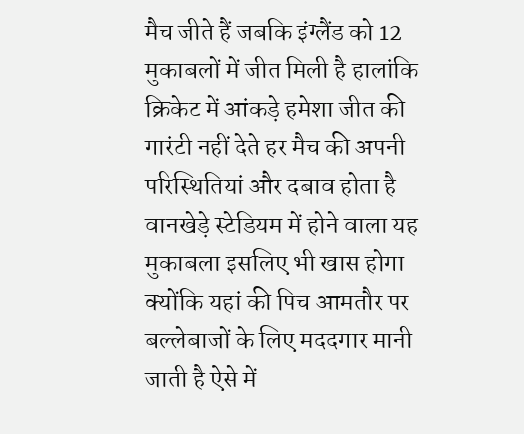मैच जीते हैं जबकि इंग्लैंड को 12 मुकाबलों में जीत मिली है हालांकि क्रिकेट में आंकड़े हमेशा जीत की गारंटी नहीं देते हर मैच की अपनी परिस्थितियां और दबाव होता है वानखेड़े स्टेडियम में होने वाला यह मुकाबला इसलिए भी खास होगा क्योंकि यहां की पिच आमतौर पर बल्लेबाजों के लिए मददगार मानी जाती है ऐसे में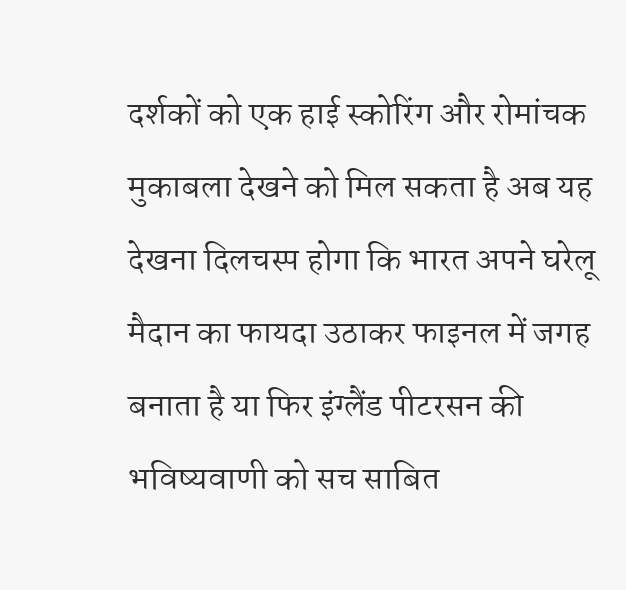दर्शकों को एक हाई स्कोरिंग और रोमांचक मुकाबला देखने को मिल सकता है अब यह देखना दिलचस्प होगा कि भारत अपने घरेलू मैदान का फायदा उठाकर फाइनल में जगह बनाता है या फिर इंग्लैंड पीटरसन की भविष्यवाणी को सच साबित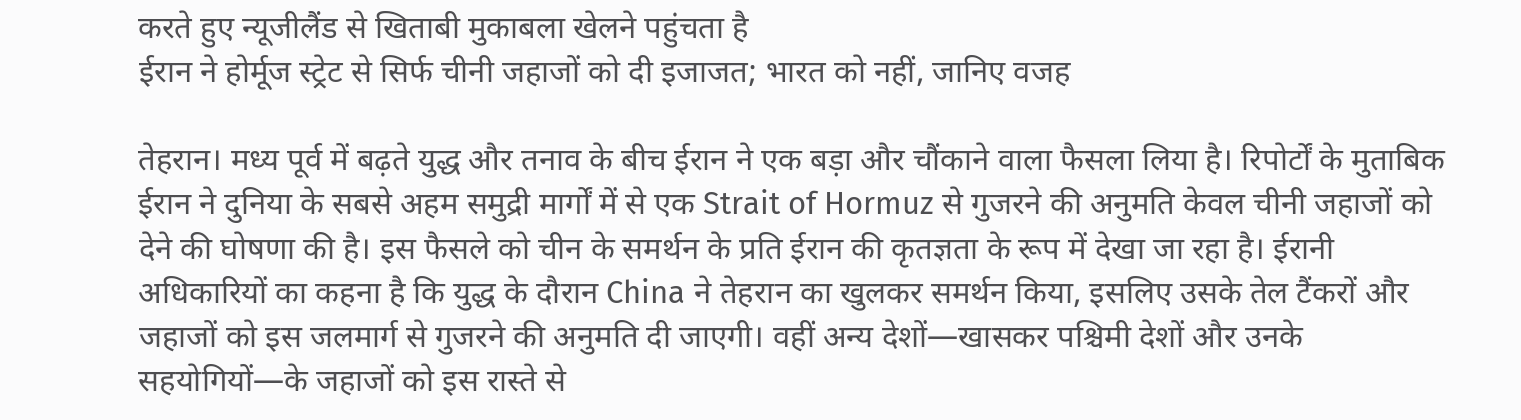करते हुए न्यूजीलैंड से खिताबी मुकाबला खेलने पहुंचता है
ईरान ने होर्मूज स्ट्रेट से सिर्फ चीनी जहाजों को दी इजाजत; भारत को नहीं, जानिए वजह

तेहरान। मध्य पूर्व में बढ़ते युद्ध और तनाव के बीच ईरान ने एक बड़ा और चौंकाने वाला फैसला लिया है। रिपोर्टों के मुताबिक ईरान ने दुनिया के सबसे अहम समुद्री मार्गों में से एक Strait of Hormuz से गुजरने की अनुमति केवल चीनी जहाजों को देने की घोषणा की है। इस फैसले को चीन के समर्थन के प्रति ईरान की कृतज्ञता के रूप में देखा जा रहा है। ईरानी अधिकारियों का कहना है कि युद्ध के दौरान China ने तेहरान का खुलकर समर्थन किया, इसलिए उसके तेल टैंकरों और जहाजों को इस जलमार्ग से गुजरने की अनुमति दी जाएगी। वहीं अन्य देशों—खासकर पश्चिमी देशों और उनके सहयोगियों—के जहाजों को इस रास्ते से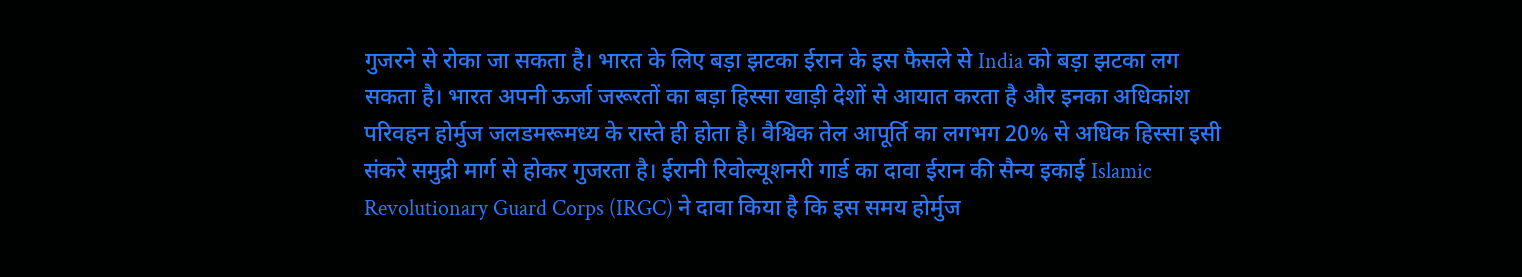गुजरने से रोका जा सकता है। भारत के लिए बड़ा झटका ईरान के इस फैसले से India को बड़ा झटका लग सकता है। भारत अपनी ऊर्जा जरूरतों का बड़ा हिस्सा खाड़ी देशों से आयात करता है और इनका अधिकांश परिवहन होर्मुज जलडमरूमध्य के रास्ते ही होता है। वैश्विक तेल आपूर्ति का लगभग 20% से अधिक हिस्सा इसी संकरे समुद्री मार्ग से होकर गुजरता है। ईरानी रिवोल्यूशनरी गार्ड का दावा ईरान की सैन्य इकाई Islamic Revolutionary Guard Corps (IRGC) ने दावा किया है कि इस समय होर्मुज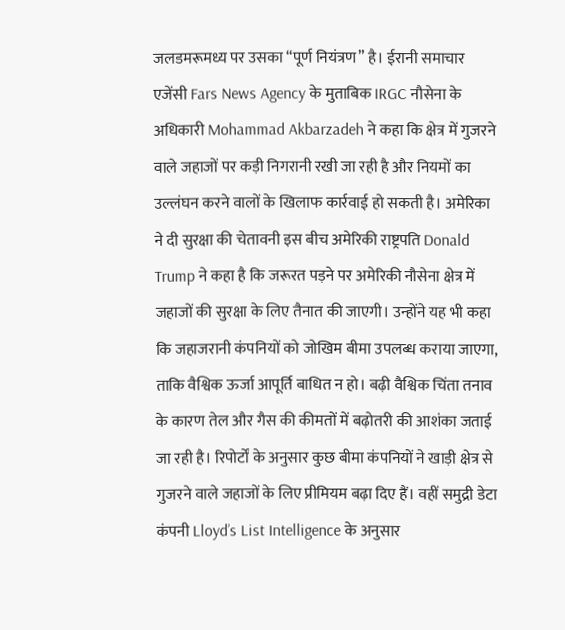जलडमरूमध्य पर उसका “पूर्ण नियंत्रण” है। ईरानी समाचार एजेंसी Fars News Agency के मुताबिक IRGC नौसेना के अधिकारी Mohammad Akbarzadeh ने कहा कि क्षेत्र में गुजरने वाले जहाजों पर कड़ी निगरानी रखी जा रही है और नियमों का उल्लंघन करने वालों के खिलाफ कार्रवाई हो सकती है। अमेरिका ने दी सुरक्षा की चेतावनी इस बीच अमेरिकी राष्ट्रपति Donald Trump ने कहा है कि जरूरत पड़ने पर अमेरिकी नौसेना क्षेत्र में जहाजों की सुरक्षा के लिए तैनात की जाएगी। उन्होंने यह भी कहा कि जहाजरानी कंपनियों को जोखिम बीमा उपलब्ध कराया जाएगा, ताकि वैश्विक ऊर्जा आपूर्ति बाधित न हो। बढ़ी वैश्विक चिंता तनाव के कारण तेल और गैस की कीमतों में बढ़ोतरी की आशंका जताई जा रही है। रिपोर्टों के अनुसार कुछ बीमा कंपनियों ने खाड़ी क्षेत्र से गुजरने वाले जहाजों के लिए प्रीमियम बढ़ा दिए हैं। वहीं समुद्री डेटा कंपनी Lloyd’s List Intelligence के अनुसार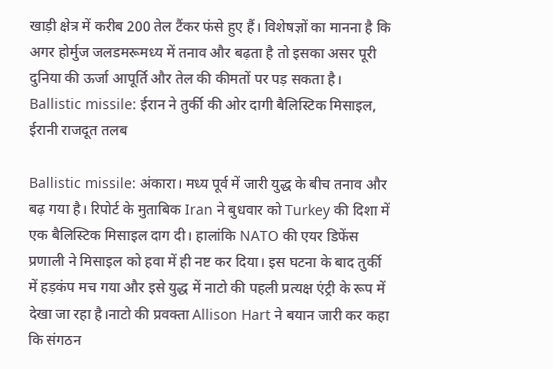खाड़ी क्षेत्र में करीब 200 तेल टैंकर फंसे हुए हैं। विशेषज्ञों का मानना है कि अगर होर्मुज जलडमरूमध्य में तनाव और बढ़ता है तो इसका असर पूरी दुनिया की ऊर्जा आपूर्ति और तेल की कीमतों पर पड़ सकता है।
Ballistic missile: ईरान ने तुर्की की ओर दागी बैलिस्टिक मिसाइल, ईरानी राजदूत तलब

Ballistic missile: अंकारा। मध्य पूर्व में जारी युद्ध के बीच तनाव और बढ़ गया है। रिपोर्ट के मुताबिक Iran ने बुधवार को Turkey की दिशा में एक बैलिस्टिक मिसाइल दाग दी। हालांकि NATO की एयर डिफेंस प्रणाली ने मिसाइल को हवा में ही नष्ट कर दिया। इस घटना के बाद तुर्की में हड़कंप मच गया और इसे युद्ध में नाटो की पहली प्रत्यक्ष एंट्री के रूप में देखा जा रहा है।नाटो की प्रवक्ता Allison Hart ने बयान जारी कर कहा कि संगठन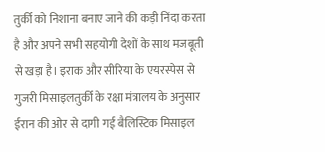तुर्की को निशाना बनाए जाने की कड़ी निंदा करता है और अपने सभी सहयोगी देशों के साथ मजबूती से खड़ा है। इराक और सीरिया के एयरस्पेस से गुजरी मिसाइलतुर्की के रक्षा मंत्रालय के अनुसार ईरान की ओर से दागी गई बैलिस्टिक मिसाइल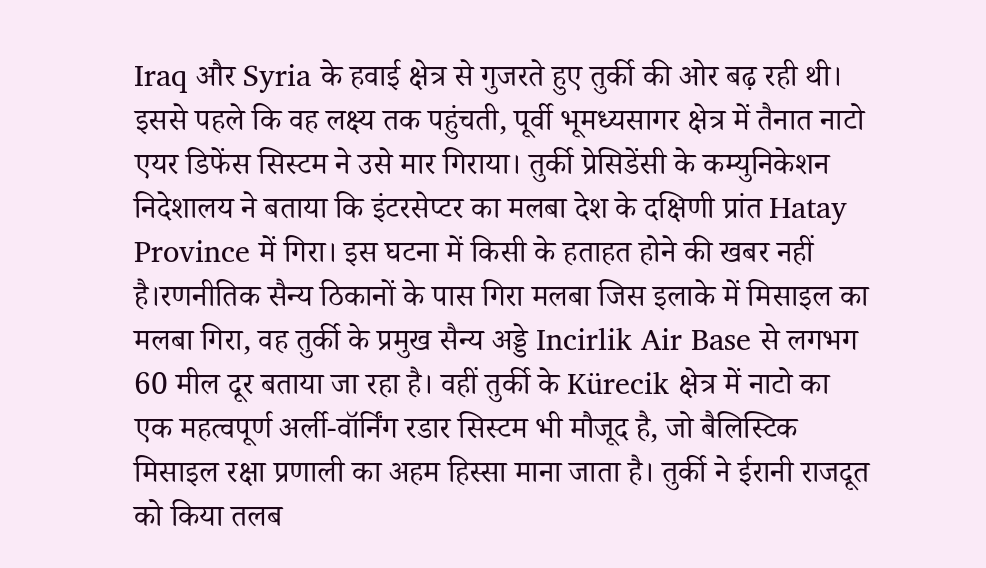Iraq और Syria के हवाई क्षेत्र से गुजरते हुए तुर्की की ओर बढ़ रही थी। इससे पहले कि वह लक्ष्य तक पहुंचती, पूर्वी भूमध्यसागर क्षेत्र में तैनात नाटो एयर डिफेंस सिस्टम ने उसे मार गिराया। तुर्की प्रेसिडेंसी के कम्युनिकेशन निदेशालय ने बताया कि इंटरसेप्टर का मलबा देश के दक्षिणी प्रांत Hatay Province में गिरा। इस घटना में किसी के हताहत होने की खबर नहीं है।रणनीतिक सैन्य ठिकानों के पास गिरा मलबा जिस इलाके में मिसाइल का मलबा गिरा, वह तुर्की के प्रमुख सैन्य अड्डे Incirlik Air Base से लगभग 60 मील दूर बताया जा रहा है। वहीं तुर्की के Kürecik क्षेत्र में नाटो का एक महत्वपूर्ण अर्ली-वॉर्निंग रडार सिस्टम भी मौजूद है, जो बैलिस्टिक मिसाइल रक्षा प्रणाली का अहम हिस्सा माना जाता है। तुर्की ने ईरानी राजदूत को किया तलब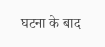घटना के बाद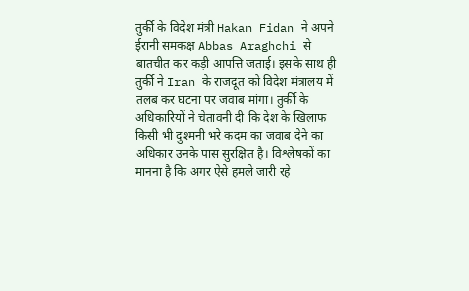तुर्की के विदेश मंत्री Hakan Fidan ने अपने ईरानी समकक्ष Abbas Araghchi से बातचीत कर कड़ी आपत्ति जताई। इसके साथ ही तुर्की ने Iran के राजदूत को विदेश मंत्रालय में तलब कर घटना पर जवाब मांगा। तुर्की के अधिकारियों ने चेतावनी दी कि देश के खिलाफ किसी भी दुश्मनी भरे कदम का जवाब देने का अधिकार उनके पास सुरक्षित है। विश्लेषकों का मानना है कि अगर ऐसे हमले जारी रहे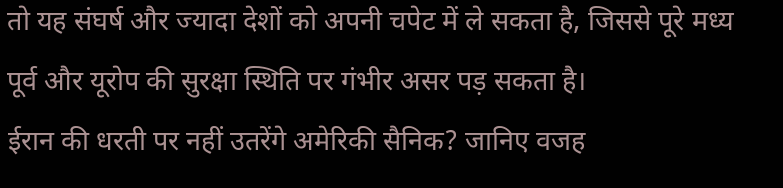तो यह संघर्ष और ज्यादा देशों को अपनी चपेट में ले सकता है, जिससे पूरे मध्य पूर्व और यूरोप की सुरक्षा स्थिति पर गंभीर असर पड़ सकता है।
ईरान की धरती पर नहीं उतरेंगे अमेरिकी सैनिक? जानिए वजह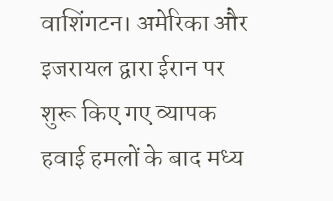वाशिंगटन। अमेरिका और इजरायल द्वारा ईरान पर शुरू किए गए व्यापक हवाई हमलों के बाद मध्य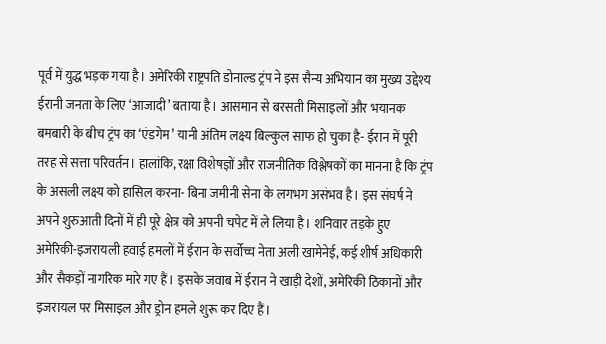पूर्व में युद्ध भड़क गया है। अमेरिकी राष्ट्रपति डोनाल्ड ट्रंप ने इस सैन्य अभियान का मुख्य उद्देश्य ईरानी जनता के लिए ‘आजादी’ बताया है। आसमान से बरसती मिसाइलों और भयानक बमबारी के बीच ट्रंप का ‘एंडगेम’ यानी अंतिम लक्ष्य बिल्कुल साफ हो चुका है- ईरान में पूरी तरह से सत्ता परिवर्तन। हालांकि, रक्षा विशेषज्ञों और राजनीतिक विश्लेषकों का मानना है कि ट्रंप के असली लक्ष्य को हासिल करना- बिना जमीनी सेना के लगभग असंभव है। इस संघर्ष ने अपने शुरुआती दिनों में ही पूरे क्षेत्र को अपनी चपेट में ले लिया है। शनिवार तड़के हुए अमेरिकी-इजरायली हवाई हमलों में ईरान के सर्वोच्च नेता अली खामेनेई, कई शीर्ष अधिकारी और सैकड़ों नागरिक मारे गए हैं। इसके जवाब में ईरान ने खाड़ी देशों, अमेरिकी ठिकानों और इजरायल पर मिसाइल और ड्रोन हमले शुरू कर दिए हैं।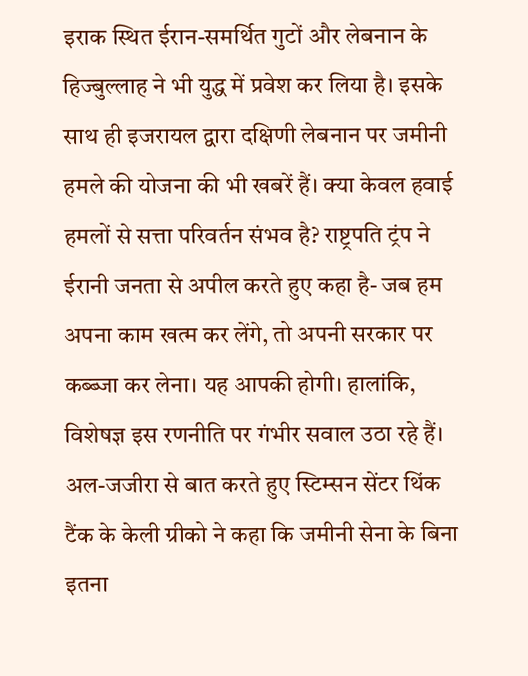इराक स्थित ईरान-समर्थित गुटों और लेबनान के हिज्बुल्लाह ने भी युद्ध में प्रवेश कर लिया है। इसके साथ ही इजरायल द्वारा दक्षिणी लेबनान पर जमीनी हमले की योजना की भी खबरें हैं। क्या केवल हवाई हमलों से सत्ता परिवर्तन संभव है? राष्ट्रपति ट्रंप ने ईरानी जनता से अपील करते हुए कहा है- जब हम अपना काम खत्म कर लेंगे, तो अपनी सरकार पर कब्ब्जा कर लेना। यह आपकी होगी। हालांकि, विशेषज्ञ इस रणनीति पर गंभीर सवाल उठा रहे हैं। अल-जजीरा से बात करते हुए स्टिम्सन सेंटर थिंक टैंक के केली ग्रीको ने कहा कि जमीनी सेना के बिना इतना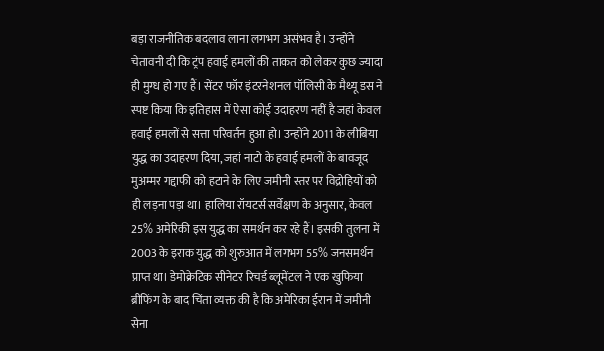बड़ा राजनीतिक बदलाव लाना लगभग असंभव है। उन्होंने चेतावनी दी कि ट्रंप हवाई हमलों की ताकत को लेकर कुछ ज्यादा ही मुग्ध हो गए हैं। सेंटर फॉर इंटरनेशनल पॉलिसी के मैथ्यू डस ने स्पष्ट किया कि इतिहास में ऐसा कोई उदाहरण नहीं है जहां केवल हवाई हमलों से सत्ता परिवर्तन हुआ हो। उन्होंने 2011 के लीबिया युद्ध का उदाहरण दिया, जहां नाटो के हवाई हमलों के बावजूद मुअम्मर गद्दाफी को हटाने के लिए जमीनी स्तर पर विद्रोहियों को ही लड़ना पड़ा था। हालिया रॉयटर्स सर्वेक्षण के अनुसार, केवल 25% अमेरिकी इस युद्ध का समर्थन कर रहे हैं। इसकी तुलना में 2003 के इराक युद्ध को शुरुआत में लगभग 55% जनसमर्थन प्राप्त था। डेमोक्रेटिक सीनेटर रिचर्ड ब्लूमेंटल ने एक खुफिया ब्रीफिंग के बाद चिंता व्यक्त की है कि अमेरिका ईरान में जमीनी सेना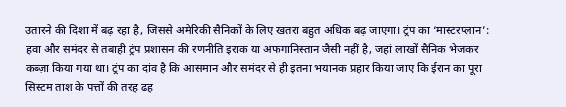उतारने की दिशा में बढ़ रहा है, जिससे अमेरिकी सैनिकों के लिए खतरा बहुत अधिक बढ़ जाएगा। ट्रंप का ‘मास्टरप्लान’: हवा और समंदर से तबाही ट्रंप प्रशासन की रणनीति इराक या अफगानिस्तान जैसी नहीं है, जहां लाखों सैनिक भेजकर कब्ज़ा किया गया था। ट्रंप का दांव है कि आसमान और समंदर से ही इतना भयानक प्रहार किया जाए कि ईरान का पूरा सिस्टम ताश के पत्तों की तरह ढह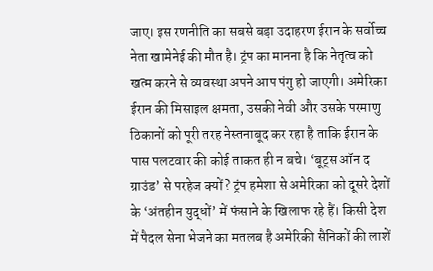जाए। इस रणनीति का सबसे बड़ा उदाहरण ईरान के सर्वोच्च नेता खामेनेई की मौत है। ट्रंप का मानना है कि नेतृत्व को खत्म करने से व्यवस्था अपने आप पंगु हो जाएगी। अमेरिका ईरान की मिसाइल क्षमता, उसकी नेवी और उसके परमाणु ठिकानों को पूरी तरह नेस्तनाबूद कर रहा है ताकि ईरान के पास पलटवार की कोई ताकत ही न बचे। ‘बूट्स ऑन द ग्राउंड’ से परहेज क्यों? ट्रंप हमेशा से अमेरिका को दूसरे देशों के ‘अंतहीन युद्धों’ में फंसाने के खिलाफ रहे हैं। किसी देश में पैदल सेना भेजने का मतलब है अमेरिकी सैनिकों की लाशें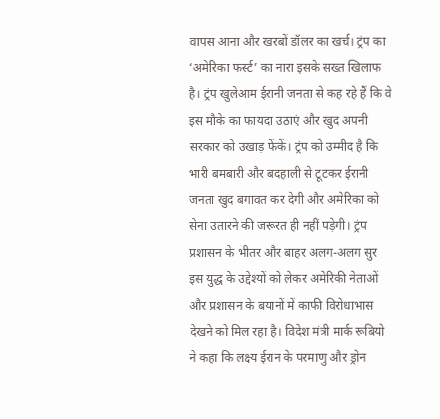वापस आना और खरबों डॉलर का खर्च। ट्रंप का ‘अमेरिका फर्स्ट’ का नारा इसके सख्त खिलाफ है। ट्रंप खुलेआम ईरानी जनता से कह रहे हैं कि वे इस मौके का फायदा उठाएं और खुद अपनी सरकार को उखाड़ फेंकें। ट्रंप को उम्मीद है कि भारी बमबारी और बदहाली से टूटकर ईरानी जनता खुद बगावत कर देगी और अमेरिका को सेना उतारने की जरूरत ही नहीं पड़ेगी। ट्रंप प्रशासन के भीतर और बाहर अलग-अलग सुर इस युद्ध के उद्देश्यों को लेकर अमेरिकी नेताओं और प्रशासन के बयानों में काफी विरोधाभास देखने को मिल रहा है। विदेश मंत्री मार्क रूबियो ने कहा कि लक्ष्य ईरान के परमाणु और ड्रोन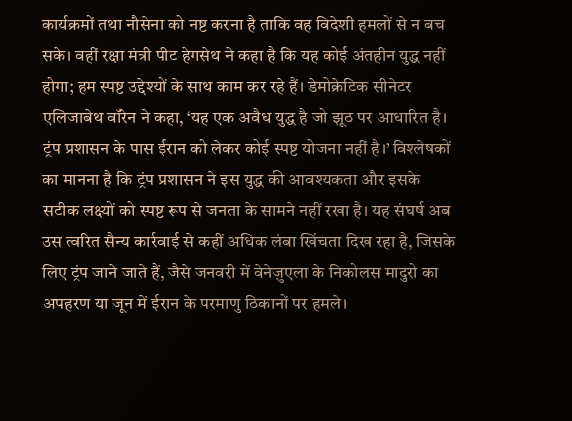कार्यक्रमों तथा नौसेना को नष्ट करना है ताकि वह विदेशी हमलों से न बच सके। वहीं रक्षा मंत्री पीट हेगसेथ ने कहा है कि यह कोई अंतहीन युद्ध नहीं होगा; हम स्पष्ट उद्देश्यों के साथ काम कर रहे हैं। डेमोक्रेटिक सीनेटर एलिजाबेथ वॉरेन ने कहा, ‘यह एक अवैध युद्ध है जो झूठ पर आधारित है। ट्रंप प्रशासन के पास ईरान को लेकर कोई स्पष्ट योजना नहीं है।’ विश्लेषकों का मानना है कि ट्रंप प्रशासन ने इस युद्ध की आवश्यकता और इसके सटीक लक्ष्यों को स्पष्ट रूप से जनता के सामने नहीं रखा है। यह संघर्ष अब उस त्वरित सैन्य कार्रवाई से कहीं अधिक लंबा खिंचता दिख रहा है, जिसके लिए ट्रंप जाने जाते हैं, जैसे जनवरी में वेनेज़ुएला के निकोलस मादुरो का अपहरण या जून में ईरान के परमाणु ठिकानों पर हमले।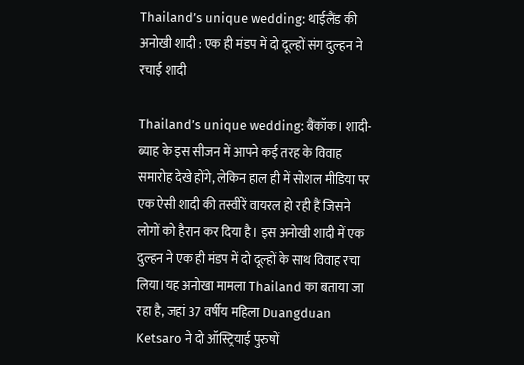Thailand’s unique wedding: थाईलैंड की अनोखी शादी : एक ही मंडप में दो दूल्हों संग दुल्हन ने रचाई शादी

Thailand’s unique wedding: बैंकॉक। शादी-ब्याह के इस सीजन में आपने कई तरह के विवाह समारोह देखे होंगे, लेकिन हाल ही में सोशल मीडिया पर एक ऐसी शादी की तस्वीरें वायरल हो रही हैं जिसने लोगों को हैरान कर दिया है। इस अनोखी शादी में एक दुल्हन ने एक ही मंडप में दो दूल्हों के साथ विवाह रचा लिया।यह अनोखा मामला Thailand का बताया जा रहा है, जहां 37 वर्षीय महिला Duangduan Ketsaro ने दो ऑस्ट्रियाई पुरुषों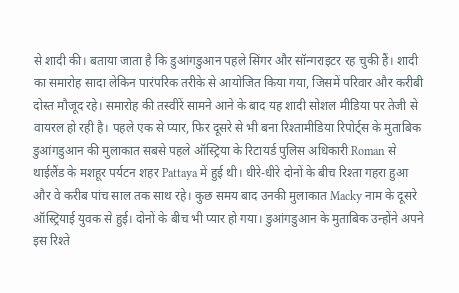से शादी की। बताया जाता है कि डुआंगडुआन पहले सिंगर और सॉन्गराइटर रह चुकी हैं। शादी का समारोह सादा लेकिन पारंपरिक तरीके से आयोजित किया गया, जिसमें परिवार और करीबी दोस्त मौजूद रहे। समारोह की तस्वीरें सामने आने के बाद यह शादी सोशल मीडिया पर तेजी से वायरल हो रही है। पहले एक से प्यार, फिर दूसरे से भी बना रिश्तामीडिया रिपोर्ट्स के मुताबिक डुआंगडुआन की मुलाकात सबसे पहले ऑस्ट्रिया के रिटायर्ड पुलिस अधिकारी Roman से थाईलैंड के मशहूर पर्यटन शहर Pattaya में हुई थी। धीरे-धीरे दोनों के बीच रिश्ता गहरा हुआ और वे करीब पांच साल तक साथ रहे। कुछ समय बाद उनकी मुलाकात Macky नाम के दूसरे ऑस्ट्रियाई युवक से हुई। दोनों के बीच भी प्यार हो गया। डुआंगडुआन के मुताबिक उन्होंने अपने इस रिश्ते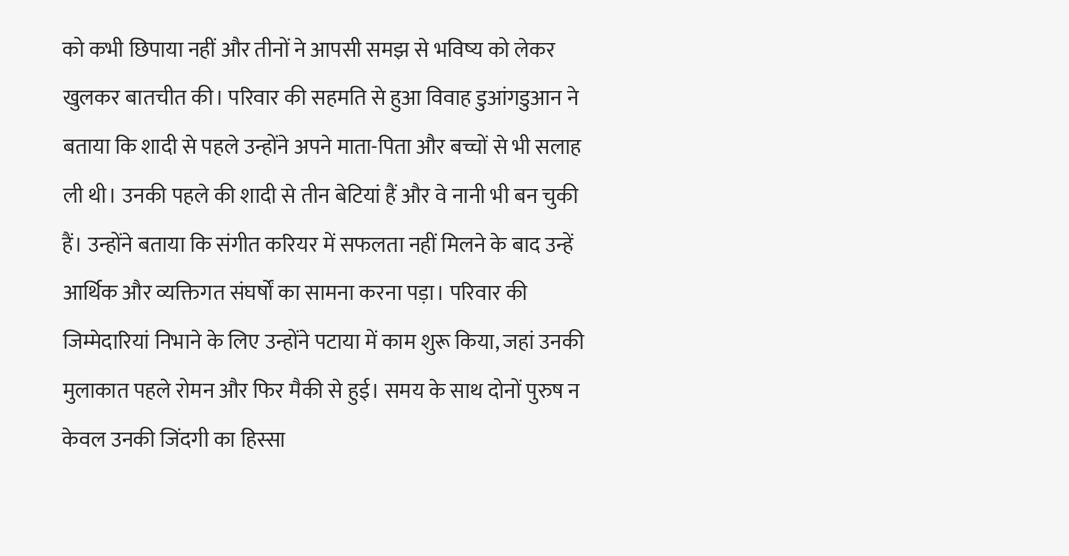को कभी छिपाया नहीं और तीनों ने आपसी समझ से भविष्य को लेकर खुलकर बातचीत की। परिवार की सहमति से हुआ विवाह डुआंगडुआन ने बताया कि शादी से पहले उन्होंने अपने माता-पिता और बच्चों से भी सलाह ली थी। उनकी पहले की शादी से तीन बेटियां हैं और वे नानी भी बन चुकी हैं। उन्होंने बताया कि संगीत करियर में सफलता नहीं मिलने के बाद उन्हें आर्थिक और व्यक्तिगत संघर्षों का सामना करना पड़ा। परिवार की जिम्मेदारियां निभाने के लिए उन्होंने पटाया में काम शुरू किया, जहां उनकी मुलाकात पहले रोमन और फिर मैकी से हुई। समय के साथ दोनों पुरुष न केवल उनकी जिंदगी का हिस्सा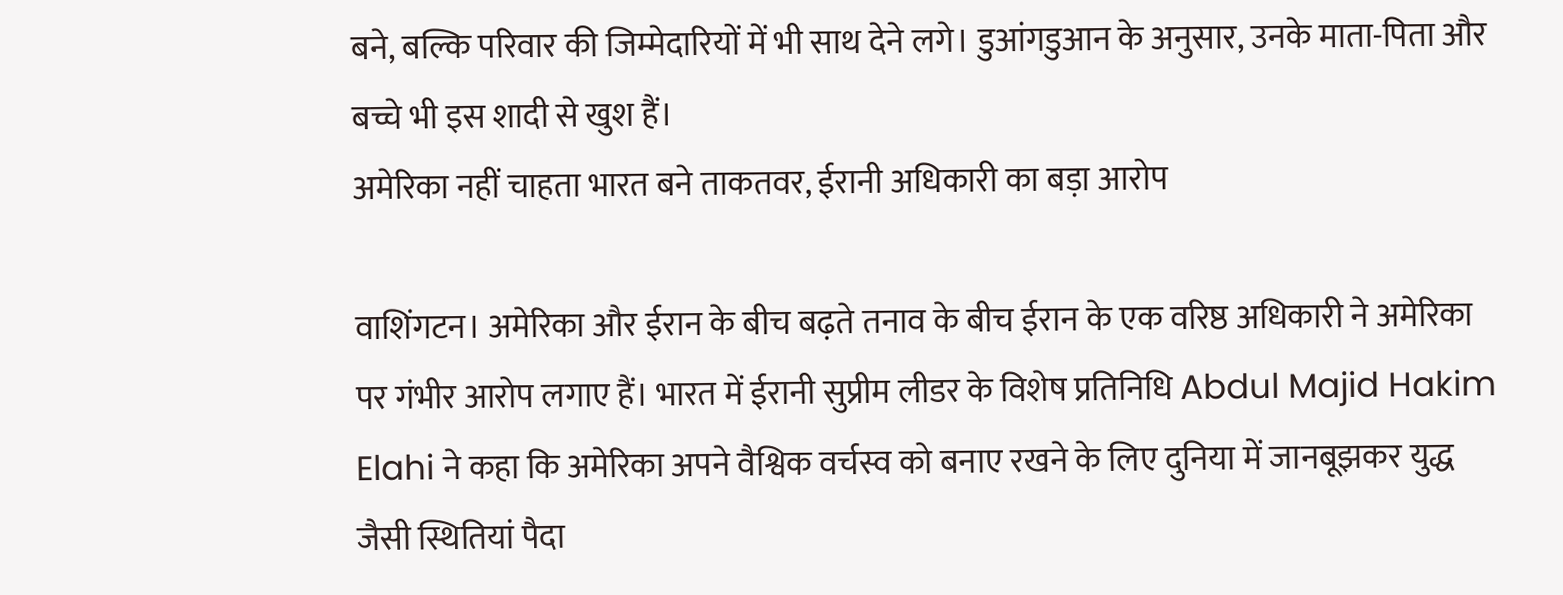बने, बल्कि परिवार की जिम्मेदारियों में भी साथ देने लगे। डुआंगडुआन के अनुसार, उनके माता-पिता और बच्चे भी इस शादी से खुश हैं।
अमेरिका नहीं चाहता भारत बने ताकतवर, ईरानी अधिकारी का बड़ा आरोप

वाशिंगटन। अमेरिका और ईरान के बीच बढ़ते तनाव के बीच ईरान के एक वरिष्ठ अधिकारी ने अमेरिका पर गंभीर आरोप लगाए हैं। भारत में ईरानी सुप्रीम लीडर के विशेष प्रतिनिधि Abdul Majid Hakim Elahi ने कहा कि अमेरिका अपने वैश्विक वर्चस्व को बनाए रखने के लिए दुनिया में जानबूझकर युद्ध जैसी स्थितियां पैदा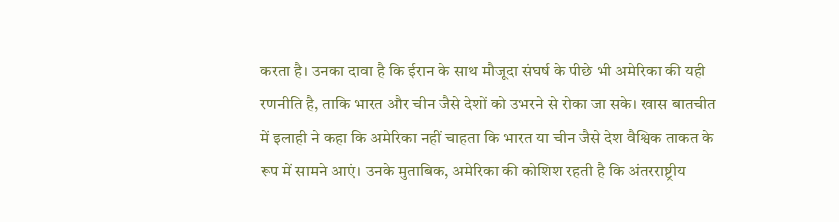करता है। उनका दावा है कि ईरान के साथ मौजूदा संघर्ष के पीछे भी अमेरिका की यही रणनीति है, ताकि भारत और चीन जैसे देशों को उभरने से रोका जा सके। खास बातचीत में इलाही ने कहा कि अमेरिका नहीं चाहता कि भारत या चीन जैसे देश वैश्विक ताकत के रूप में सामने आएं। उनके मुताबिक, अमेरिका की कोशिश रहती है कि अंतरराष्ट्रीय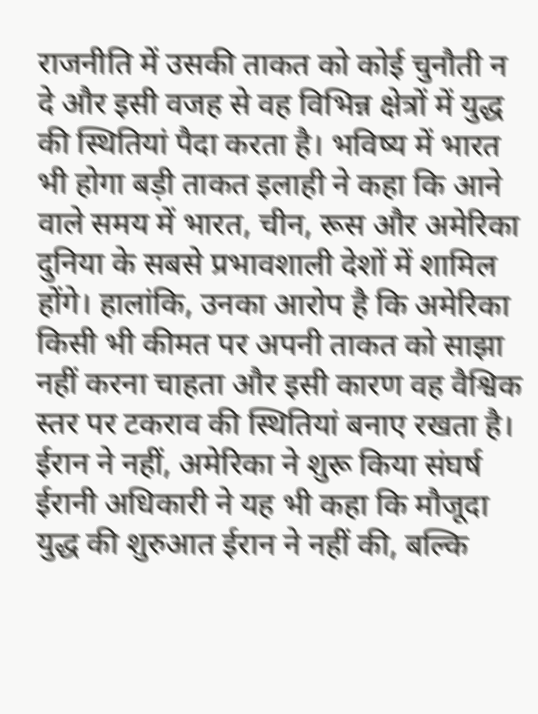राजनीति में उसकी ताकत को कोई चुनौती न दे और इसी वजह से वह विभिन्न क्षेत्रों में युद्ध की स्थितियां पैदा करता है। भविष्य में भारत भी होगा बड़ी ताकत इलाही ने कहा कि आने वाले समय में भारत, चीन, रूस और अमेरिका दुनिया के सबसे प्रभावशाली देशों में शामिल होंगे। हालांकि, उनका आरोप है कि अमेरिका किसी भी कीमत पर अपनी ताकत को साझा नहीं करना चाहता और इसी कारण वह वैश्विक स्तर पर टकराव की स्थितियां बनाए रखता है। ईरान ने नहीं, अमेरिका ने शुरू किया संघर्ष ईरानी अधिकारी ने यह भी कहा कि मौजूदा युद्ध की शुरुआत ईरान ने नहीं की, बल्कि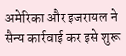अमेरिका और इजरायल ने सैन्य कार्रवाई कर इसे शुरू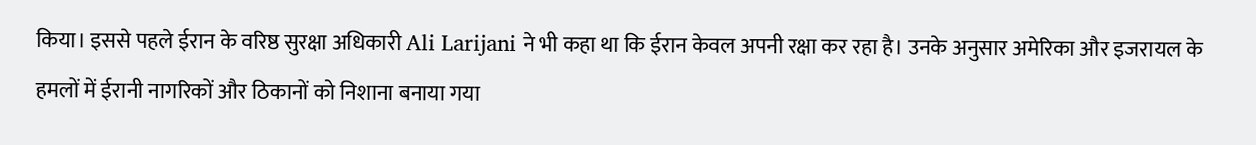किया। इससे पहले ईरान के वरिष्ठ सुरक्षा अधिकारी Ali Larijani ने भी कहा था कि ईरान केवल अपनी रक्षा कर रहा है। उनके अनुसार अमेरिका और इजरायल के हमलों में ईरानी नागरिकों और ठिकानों को निशाना बनाया गया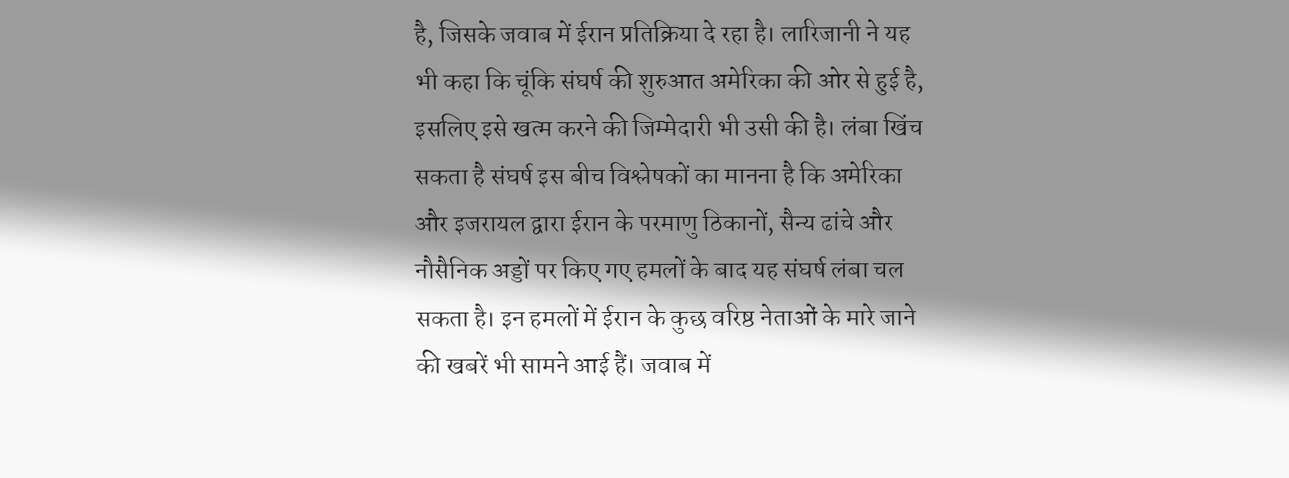है, जिसके जवाब में ईरान प्रतिक्रिया दे रहा है। लारिजानी ने यह भी कहा कि चूंकि संघर्ष की शुरुआत अमेरिका की ओर से हुई है, इसलिए इसे खत्म करने की जिम्मेदारी भी उसी की है। लंबा खिंच सकता है संघर्ष इस बीच विश्लेषकों का मानना है कि अमेरिका और इजरायल द्वारा ईरान के परमाणु ठिकानों, सैन्य ढांचे और नौसैनिक अड्डों पर किए गए हमलों के बाद यह संघर्ष लंबा चल सकता है। इन हमलों में ईरान के कुछ वरिष्ठ नेताओं के मारे जाने की खबरें भी सामने आई हैं। जवाब में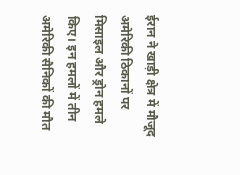ईरान ने खाड़ी क्षेत्र में मौजूद अमेरिकी ठिकानों पर मिसाइल और ड्रोन हमले किए। इन हमलों में तीन अमेरिकी सैनिकों की मौत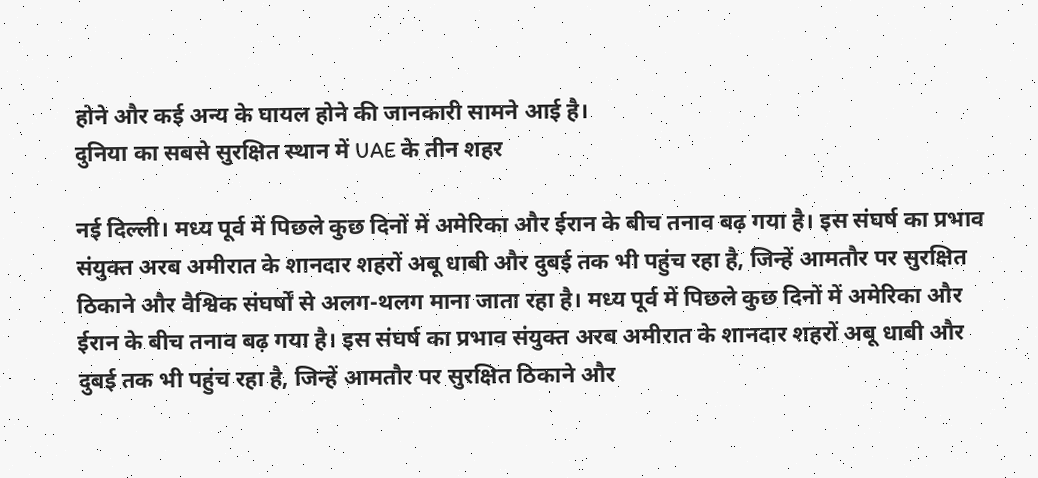होने और कई अन्य के घायल होने की जानकारी सामने आई है।
दुनिया का सबसे सुरक्षित स्थान में UAE के तीन शहर

नई दिल्ली। मध्य पूर्व में पिछले कुछ दिनों में अमेरिका और ईरान के बीच तनाव बढ़ गया है। इस संघर्ष का प्रभाव संयुक्त अरब अमीरात के शानदार शहरों अबू धाबी और दुबई तक भी पहुंच रहा है, जिन्हें आमतौर पर सुरक्षित ठिकाने और वैश्विक संघर्षों से अलग-थलग माना जाता रहा है। मध्य पूर्व में पिछले कुछ दिनों में अमेरिका और ईरान के बीच तनाव बढ़ गया है। इस संघर्ष का प्रभाव संयुक्त अरब अमीरात के शानदार शहरों अबू धाबी और दुबई तक भी पहुंच रहा है, जिन्हें आमतौर पर सुरक्षित ठिकाने और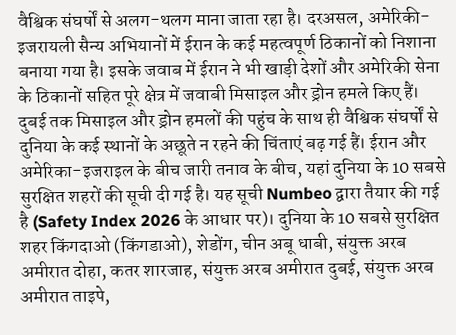वैश्विक संघर्षों से अलग-थलग माना जाता रहा है। दरअसल, अमेरिकी-इजरायली सैन्य अभियानों में ईरान के कई महत्वपूर्ण ठिकानों को निशाना बनाया गया है। इसके जवाब में ईरान ने भी खाड़ी देशों और अमेरिकी सेना के ठिकानों सहित पूरे क्षेत्र में जवाबी मिसाइल और ड्रोन हमले किए हैं। दुबई तक मिसाइल और ड्रोन हमलों की पहुंच के साथ ही वैश्विक संघर्षों से दुनिया के कई स्थानों के अछूते न रहने की चिंताएं बढ़ गई हैं। ईरान और अमेरिका-इजराइल के बीच जारी तनाव के बीच, यहां दुनिया के 10 सबसे सुरक्षित शहरों की सूची दी गई है। यह सूची Numbeo द्वारा तैयार की गई है (Safety Index 2026 के आधार पर)। दुनिया के 10 सबसे सुरक्षित शहर किंगदाओ (किंगडाओ), शेडोंग, चीन अबू धाबी, संयुक्त अरब अमीरात दोहा, कतर शारजाह, संयुक्त अरब अमीरात दुबई, संयुक्त अरब अमीरात ताइपे,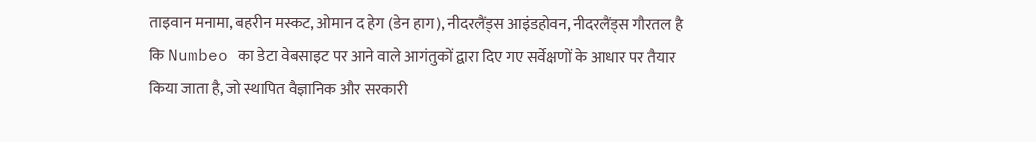ताइवान मनामा, बहरीन मस्कट, ओमान द हेग (डेन हाग), नीदरलैंड्स आइंडहोवन, नीदरलैंड्स गौरतल है कि Numbeo का डेटा वेबसाइट पर आने वाले आगंतुकों द्वारा दिए गए सर्वेक्षणों के आधार पर तैयार किया जाता है, जो स्थापित वैज्ञानिक और सरकारी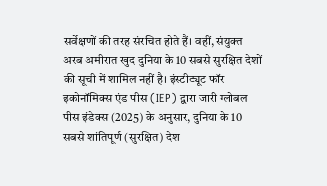सर्वेक्षणों की तरह संरचित होते हैं। वहीं, संयुक्त अरब अमीरात खुद दुनिया के 10 सबसे सुरक्षित देशों की सूची में शामिल नहीं है। इंस्टीट्यूट फॉर इकोनॉमिक्स एंड पीस (IEP) द्वारा जारी ग्लोबल पीस इंडेक्स (2025) के अनुसार, दुनिया के 10 सबसे शांतिपूर्ण (सुरक्षित) देश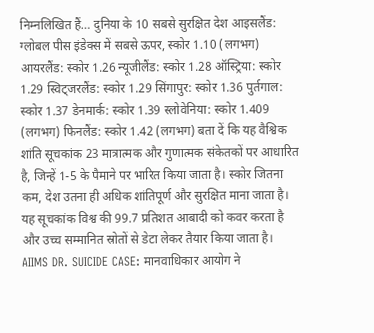निम्नलिखित हैं… दुनिया के 10 सबसे सुरक्षित देश आइसलैंड: ग्लोबल पीस इंडेक्स में सबसे ऊपर, स्कोर 1.10 (लगभग) आयरलैंड: स्कोर 1.26 न्यूजीलैंड: स्कोर 1.28 ऑस्ट्रिया: स्कोर 1.29 स्विट्जरलैंड: स्कोर 1.29 सिंगापुर: स्कोर 1.36 पुर्तगाल: स्कोर 1.37 डेनमार्क: स्कोर 1.39 स्लोवेनिया: स्कोर 1.409 (लगभग) फिनलैंड: स्कोर 1.42 (लगभग) बता दें कि यह वैश्विक शांति सूचकांक 23 मात्रात्मक और गुणात्मक संकेतकों पर आधारित है, जिन्हें 1-5 के पैमाने पर भारित किया जाता है। स्कोर जितना कम, देश उतना ही अधिक शांतिपूर्ण और सुरक्षित माना जाता है। यह सूचकांक विश्व की 99.7 प्रतिशत आबादी को कवर करता है और उच्च सम्मानित स्रोतों से डेटा लेकर तैयार किया जाता है।
AIIMS DR. SUICIDE CASE: मानवाधिकार आयोग ने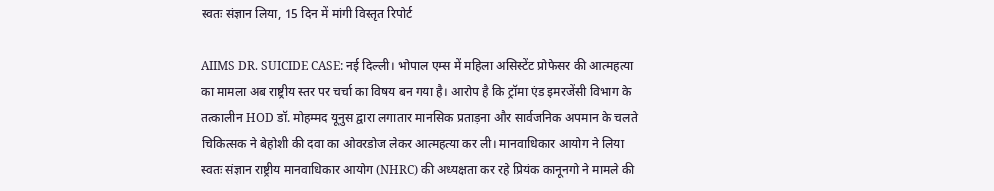स्वतः संज्ञान लिया, 15 दिन में मांगी विस्तृत रिपोर्ट

AIIMS DR. SUICIDE CASE: नई दिल्ली। भोपाल एम्स में महिला असिस्टेंट प्रोफेसर की आत्महत्या का मामला अब राष्ट्रीय स्तर पर चर्चा का विषय बन गया है। आरोप है कि ट्रॉमा एंड इमरजेंसी विभाग के तत्कालीन HOD डॉ. मोहम्मद यूनुस द्वारा लगातार मानसिक प्रताड़ना और सार्वजनिक अपमान के चलते चिकित्सक ने बेहोशी की दवा का ओवरडोज लेकर आत्महत्या कर ली। मानवाधिकार आयोग ने लिया स्वतः संज्ञान राष्ट्रीय मानवाधिकार आयोग (NHRC) की अध्यक्षता कर रहे प्रियंक कानूनगो ने मामले की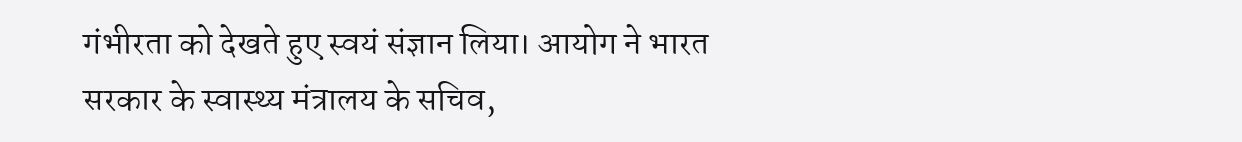गंभीरता को देखते हुए स्वयं संज्ञान लिया। आयोग ने भारत सरकार के स्वास्थ्य मंत्रालय के सचिव,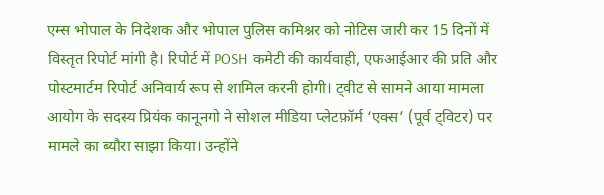एम्स भोपाल के निदेशक और भोपाल पुलिस कमिश्नर को नोटिस जारी कर 15 दिनों में विस्तृत रिपोर्ट मांगी है। रिपोर्ट में POSH कमेटी की कार्यवाही, एफआईआर की प्रति और पोस्टमार्टम रिपोर्ट अनिवार्य रूप से शामिल करनी होगी। ट्वीट से सामने आया मामला आयोग के सदस्य प्रियंक कानूनगो ने सोशल मीडिया प्लेटफ़ॉर्म ‘एक्स’ (पूर्व ट्विटर) पर मामले का ब्यौरा साझा किया। उन्होंने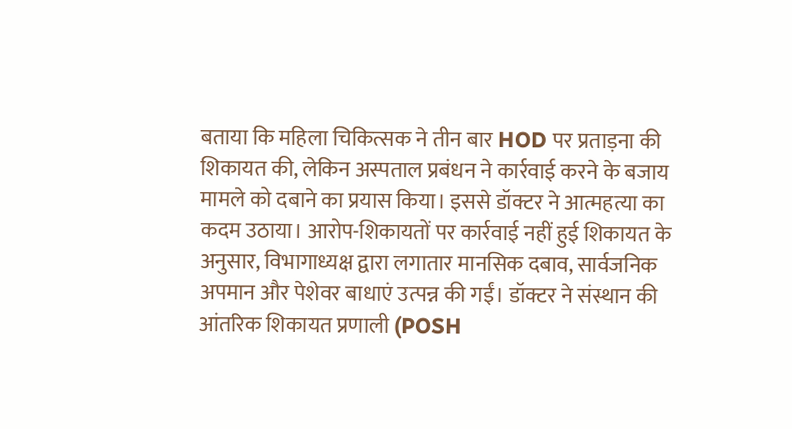बताया कि महिला चिकित्सक ने तीन बार HOD पर प्रताड़ना की शिकायत की, लेकिन अस्पताल प्रबंधन ने कार्रवाई करने के बजाय मामले को दबाने का प्रयास किया। इससे डॉक्टर ने आत्महत्या का कदम उठाया। आरोप-शिकायतों पर कार्रवाई नहीं हुई शिकायत के अनुसार, विभागाध्यक्ष द्वारा लगातार मानसिक दबाव, सार्वजनिक अपमान और पेशेवर बाधाएं उत्पन्न की गईं। डॉक्टर ने संस्थान की आंतरिक शिकायत प्रणाली (POSH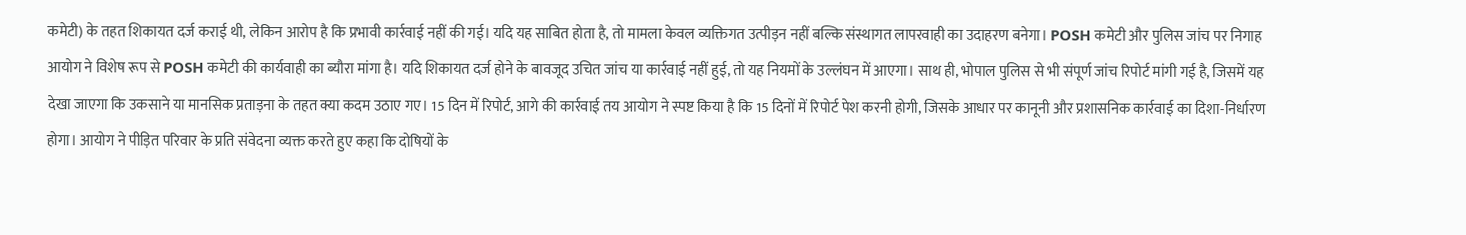कमेटी) के तहत शिकायत दर्ज कराई थी, लेकिन आरोप है कि प्रभावी कार्रवाई नहीं की गई। यदि यह साबित होता है, तो मामला केवल व्यक्तिगत उत्पीड़न नहीं बल्कि संस्थागत लापरवाही का उदाहरण बनेगा। POSH कमेटी और पुलिस जांच पर निगाह आयोग ने विशेष रूप से POSH कमेटी की कार्यवाही का ब्यौरा मांगा है। यदि शिकायत दर्ज होने के बावजूद उचित जांच या कार्रवाई नहीं हुई, तो यह नियमों के उल्लंघन में आएगा। साथ ही, भोपाल पुलिस से भी संपूर्ण जांच रिपोर्ट मांगी गई है, जिसमें यह देखा जाएगा कि उकसाने या मानसिक प्रताड़ना के तहत क्या कदम उठाए गए। 15 दिन में रिपोर्ट, आगे की कार्रवाई तय आयोग ने स्पष्ट किया है कि 15 दिनों में रिपोर्ट पेश करनी होगी, जिसके आधार पर कानूनी और प्रशासनिक कार्रवाई का दिशा-निर्धारण होगा। आयोग ने पीड़ित परिवार के प्रति संवेदना व्यक्त करते हुए कहा कि दोषियों के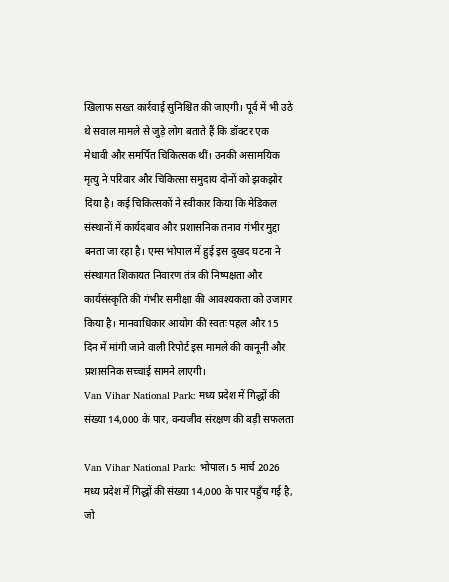खिलाफ सख्त कार्रवाई सुनिश्चित की जाएगी। पूर्व में भी उठे थे सवाल मामले से जुड़े लोग बताते हैं कि डॉक्टर एक मेधावी और समर्पित चिकित्सक थीं। उनकी असामयिक मृत्यु ने परिवार और चिकित्सा समुदाय दोनों को झकझोर दिया है। कई चिकित्सकों ने स्वीकार किया कि मेडिकल संस्थानों में कार्यदबाव और प्रशासनिक तनाव गंभीर मुद्दा बनता जा रहा है। एम्स भोपाल में हुई इस दुखद घटना ने संस्थागत शिकायत निवारण तंत्र की निष्पक्षता और कार्यसंस्कृति की गंभीर समीक्षा की आवश्यकता को उजागर किया है। मानवाधिकार आयोग की स्वतः पहल और 15 दिन में मांगी जाने वाली रिपोर्ट इस मामले की कानूनी और प्रशासनिक सच्चाई सामने लाएगी।
Van Vihar National Park: मध्य प्रदेश में गिद्धों की संख्या 14,000 के पार, वन्यजीव संरक्षण की बड़ी सफलता

Van Vihar National Park: भोपाल। 5 मार्च 2026 मध्य प्रदेश में गिद्धों की संख्या 14,000 के पार पहुँच गई है, जो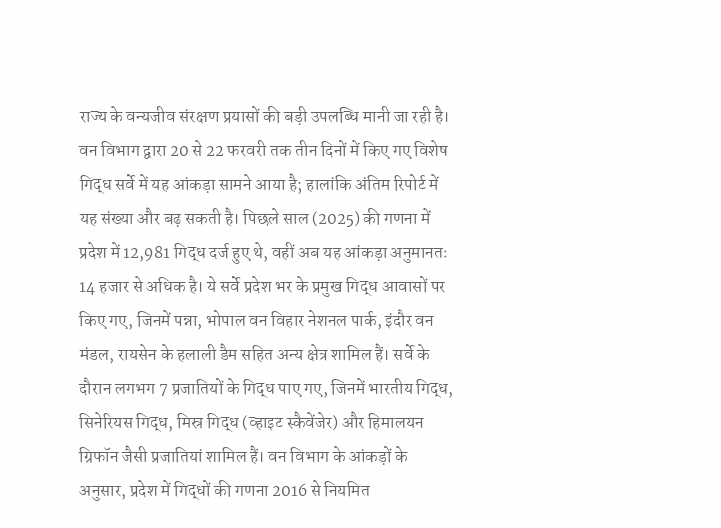राज्य के वन्यजीव संरक्षण प्रयासों की बड़ी उपलब्धि मानी जा रही है। वन विभाग द्वारा 20 से 22 फरवरी तक तीन दिनों में किए गए विशेष गिद्ध सर्वे में यह आंकड़ा सामने आया है; हालांकि अंतिम रिपोर्ट में यह संख्या और बढ़ सकती है। पिछले साल (2025) की गणना में प्रदेश में 12,981 गिद्ध दर्ज हुए थे, वहीं अब यह आंकड़ा अनुमानतः 14 हजार से अधिक है। ये सर्वे प्रदेश भर के प्रमुख गिद्ध आवासों पर किए गए, जिनमें पन्ना, भोपाल वन विहार नेशनल पार्क, इंदौर वन मंडल, रायसेन के हलाली डैम सहित अन्य क्षेत्र शामिल हैं। सर्वे के दौरान लगभग 7 प्रजातियों के गिद्ध पाए गए, जिनमें भारतीय गिद्ध, सिनेरियस गिद्ध, मिस्र गिद्ध (व्हाइट स्कैवेंजेर) और हिमालयन ग्रिफॉन जैसी प्रजातियां शामिल हैं। वन विभाग के आंकड़ों के अनुसार, प्रदेश में गिद्धों की गणना 2016 से नियमित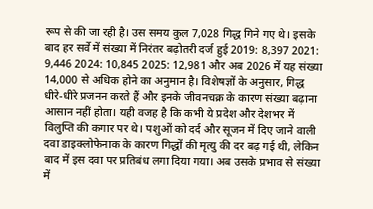रूप से की जा रही है। उस समय कुल 7,028 गिद्ध गिने गए थे। इसके बाद हर सर्वे में संख्या में निरंतर बढ़ोतरी दर्ज हुई 2019: 8,397 2021: 9,446 2024: 10,845 2025: 12,981 और अब 2026 में यह संख्या 14,000 से अधिक होने का अनुमान है। विशेषज्ञों के अनुसार, गिद्ध धीरे‑धीरे प्रजनन करते हैं और इनके जीवनचक्र के कारण संख्या बढ़ाना आसान नहीं होता। यही वजह है कि कभी ये प्रदेश और देशभर में विलुप्ति की कगार पर थे। पशुओं को दर्द और सूजन में दिए जाने वाली दवा डाइक्लोफेनाक के कारण गिद्धों की मृत्यु की दर बढ़ गई थी, लेकिन बाद में इस दवा पर प्रतिबंध लगा दिया गया। अब उसके प्रभाव से संख्या में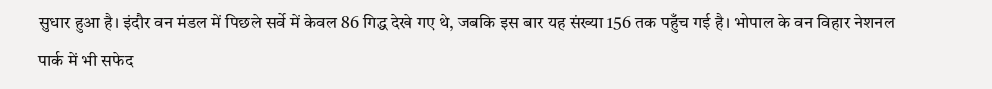सुधार हुआ है। इंदौर वन मंडल में पिछले सर्वे में केवल 86 गिद्ध देखे गए थे, जबकि इस बार यह संख्या 156 तक पहुँच गई है। भोपाल के वन विहार नेशनल पार्क में भी सफेद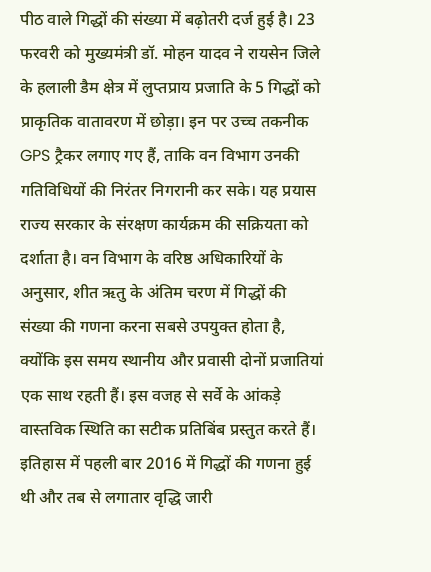पीठ वाले गिद्धों की संख्या में बढ़ोतरी दर्ज हुई है। 23 फरवरी को मुख्यमंत्री डॉ. मोहन यादव ने रायसेन जिले के हलाली डैम क्षेत्र में लुप्तप्राय प्रजाति के 5 गिद्धों को प्राकृतिक वातावरण में छोड़ा। इन पर उच्च तकनीक GPS ट्रैकर लगाए गए हैं, ताकि वन विभाग उनकी गतिविधियों की निरंतर निगरानी कर सके। यह प्रयास राज्य सरकार के संरक्षण कार्यक्रम की सक्रियता को दर्शाता है। वन विभाग के वरिष्ठ अधिकारियों के अनुसार, शीत ऋतु के अंतिम चरण में गिद्धों की संख्या की गणना करना सबसे उपयुक्त होता है, क्योंकि इस समय स्थानीय और प्रवासी दोनों प्रजातियां एक साथ रहती हैं। इस वजह से सर्वे के आंकड़े वास्तविक स्थिति का सटीक प्रतिबिंब प्रस्तुत करते हैं। इतिहास में पहली बार 2016 में गिद्धों की गणना हुई थी और तब से लगातार वृद्धि जारी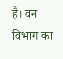है। वन विभाग का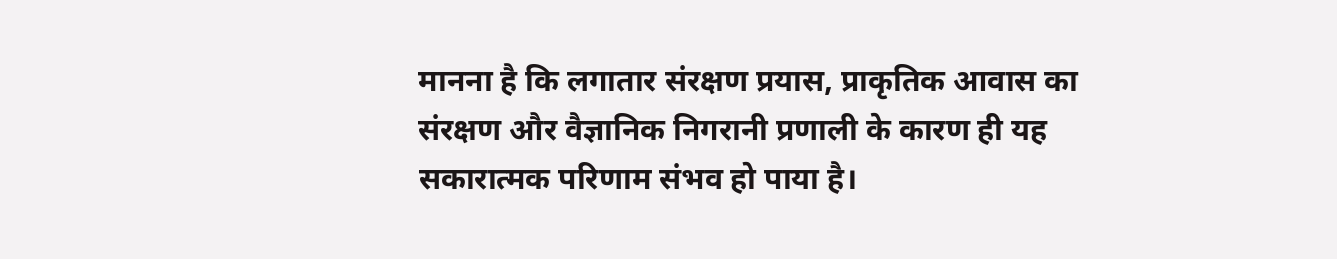मानना है कि लगातार संरक्षण प्रयास, प्राकृतिक आवास का संरक्षण और वैज्ञानिक निगरानी प्रणाली के कारण ही यह सकारात्मक परिणाम संभव हो पाया है।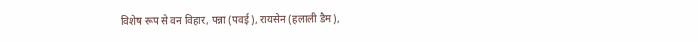विशेष रूप से वन विहार, पन्ना (पवई), रायसेन (हलाली डैम),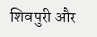शिवपुरी और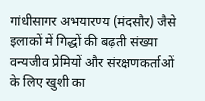गांधीसागर अभयारण्य (मंदसौर) जैसे इलाकों में गिद्धों की बढ़ती संख्या वन्यजीव प्रेमियों और संरक्षणकर्ताओं के लिए खुशी का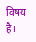विषय है।